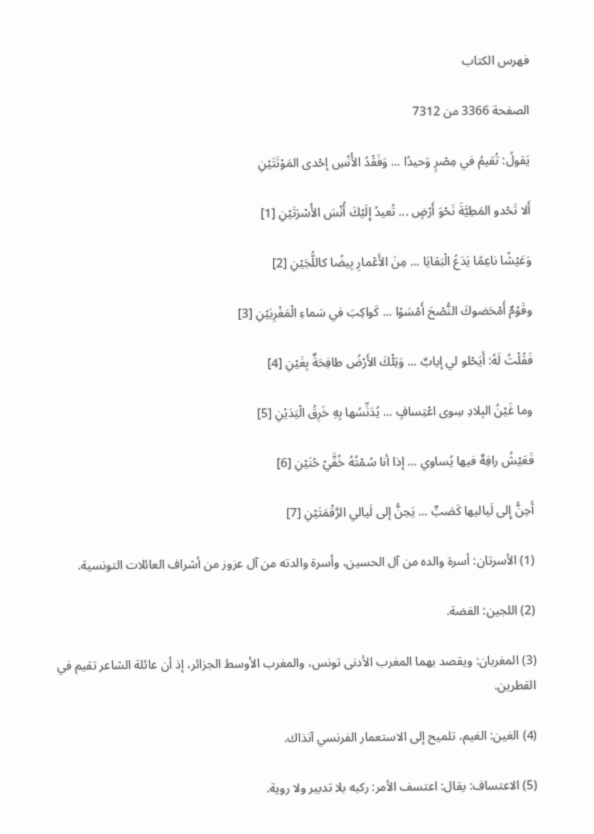فهرس الكتاب

الصفحة 3366 من 7312

يَقولُ: تُقيمُ في مِصْرٍ وَحيدًا ... وَفَقْدُ الأُنْسِ إحْدى المَوْتَتَيْنِ

أَلا تَحْدو المَطِيَّةَ نَحْوَ أَرْضٍ ... تُعيدُ إِلَيْكَ أُنْسَ الأُسْرَتَيْنِ [1]

وَعَيْشًا ناعِمًا يَدَعُ الْبَقايَا ... مِنَ الأَعْمارِ بِيضًا كاللُّجَيْنِ [2]

وقَوْمٌ أَمْحَضوكَ النُّصْحَ أَمْسَوْا ... كَواكِبَ في سَماءِ الْمَغْرِبَيْنِ [3]

فَقُلْتُ لَهُ: أَيَحْلو لي إيابٌ ... وَتِلْكَ الأَرْضُ طافِحَةٌ بِغَيْنِ [4]

وما غَيْنُ البِلادِ سِوى اعْتِسافٍ ... يُدَنِّسُها بِهِ خَرِقُ الْيَدَيْنِ [5]

فَعَيْشُ رافِهٌ فيها يُساوي ... إذا أنا سُمْتُهُ خُفَّيْ حُنَيْنِ [6]

أَحِنُّ إِلى لَياليها كَصَبٍّ ... يَحِنُّ إلى لَيالي الرَّقْمَتَيْنِ [7]

(1) الأسرتان: أسرة والده من آل الحسين، وأسرة والدته من آل عزوز من أشراف العائلات التونسية.

(2) اللجين: الفضة.

(3) المغربان: ويقصد بهما المغرب الأدنى تونس، والمغرب الأوسط الجزائر، إذ أن عائلة الشاعر تقيم في القطرين.

(4) الغين: الغيم، تلميح إلى الاستعمار الفرنسي آنذاك.

(5) الاعتساف: يقال: اعتسف الأمر: ركبه بلا تدبير ولا روية.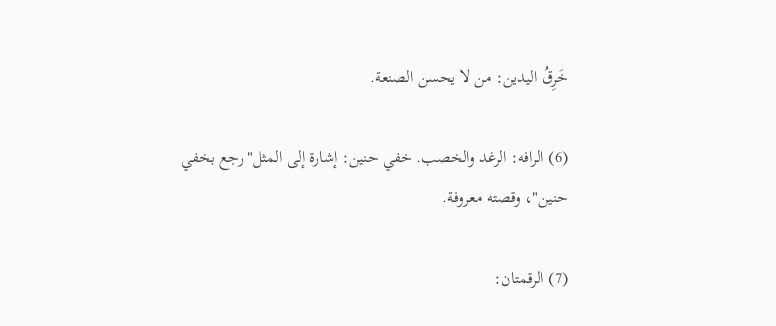خَرِقُ اليدين: من لا يحسن الصنعة.

(6) الرافه: الرغد والخصب. خفي حنين: إشارة إلى المثل"رجع بخفي حنين"، وقصته معروفة.

(7) الرقمتان: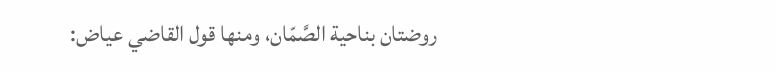روضتان بناحية الصَّمّان، ومنها قول القاضي عياض: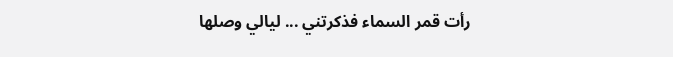رأت قمر السماء فذكرتني ... ليالي وصلها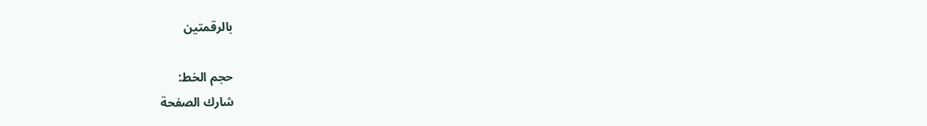بالرقمتين

حجم الخط:
شارك الصفحة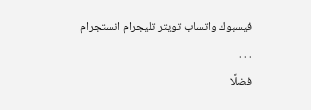فيسبوك واتساب تويتر تليجرام انستجرام
. . .
فضلًا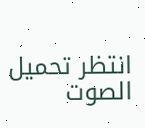انتظر تحميل الصوت